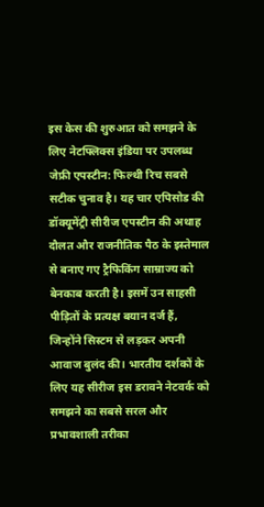इस केस की शुरुआत को समझने के लिए नेटफ्लिक्स इंडिया पर उपलब्ध जेफ्री एपस्टीन: फिल्थी रिच सबसे सटीक चुनाव है। यह चार एपिसोड की डॉक्यूमेंट्री सीरीज एपस्टीन की अथाह दौलत और राजनीतिक पैठ के इस्तेमाल से बनाए गए ट्रैफिकिंग साम्राज्य को बेनकाब करती है। इसमें उन साहसी पीड़ितों के प्रत्यक्ष बयान दर्ज हैं, जिन्होंने सिस्टम से लड़कर अपनी आवाज बुलंद की। भारतीय दर्शकों के लिए यह सीरीज इस डरावने नेटवर्क को समझने का सबसे सरल और प्रभावशाली तरीका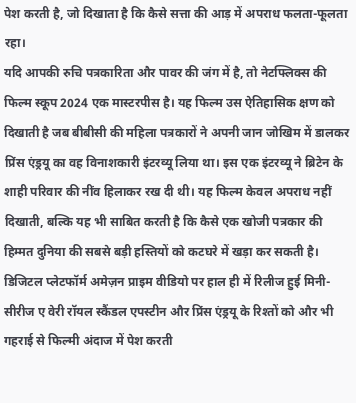पेश करती है, जो दिखाता है कि कैसे सत्ता की आड़ में अपराध फलता-फूलता रहा।
यदि आपकी रुचि पत्रकारिता और पावर की जंग में है, तो नेटफ्लिक्स की फिल्म स्कूप 2024 एक मास्टरपीस है। यह फिल्म उस ऐतिहासिक क्षण को दिखाती है जब बीबीसी की महिला पत्रकारों ने अपनी जान जोखिम में डालकर प्रिंस एंड्रयू का वह विनाशकारी इंटरव्यू लिया था। इस एक इंटरव्यू ने ब्रिटेन के शाही परिवार की नींव हिलाकर रख दी थी। यह फिल्म केवल अपराध नहीं दिखाती, बल्कि यह भी साबित करती है कि कैसे एक खोजी पत्रकार की हिम्मत दुनिया की सबसे बड़ी हस्तियों को कटघरे में खड़ा कर सकती है।
डिजिटल प्लेटफॉर्म अमेज़न प्राइम वीडियो पर हाल ही में रिलीज हुई मिनी-सीरीज ए वेरी रॉयल स्कैंडल एपस्टीन और प्रिंस एंड्रयू के रिश्तों को और भी गहराई से फिल्मी अंदाज में पेश करती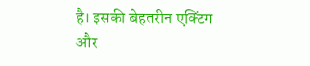है। इसकी बेहतरीन एक्टिंग और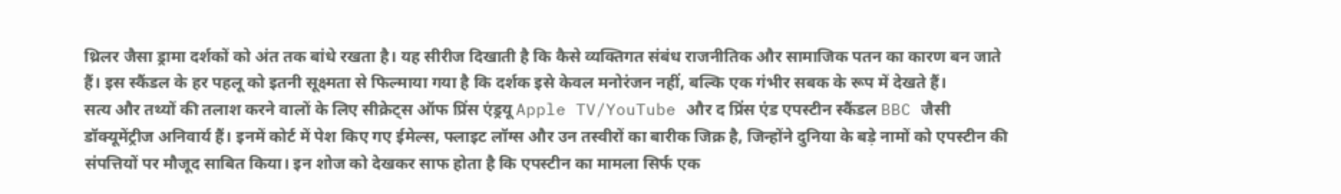थ्रिलर जैसा ड्रामा दर्शकों को अंत तक बांधे रखता है। यह सीरीज दिखाती है कि कैसे व्यक्तिगत संबंध राजनीतिक और सामाजिक पतन का कारण बन जाते हैं। इस स्कैंडल के हर पहलू को इतनी सूक्ष्मता से फिल्माया गया है कि दर्शक इसे केवल मनोरंजन नहीं, बल्कि एक गंभीर सबक के रूप में देखते हैं।
सत्य और तथ्यों की तलाश करने वालों के लिए सीक्रेट्स ऑफ प्रिंस एंड्रयू Apple TV/YouTube और द प्रिंस एंड एपस्टीन स्कैंडल BBC जैसी डॉक्यूमेंट्रीज अनिवार्य हैं। इनमें कोर्ट में पेश किए गए ईमेल्स, फ्लाइट लॉग्स और उन तस्वीरों का बारीक जिक्र है, जिन्होंने दुनिया के बड़े नामों को एपस्टीन की संपत्तियों पर मौजूद साबित किया। इन शोज को देखकर साफ होता है कि एपस्टीन का मामला सिर्फ एक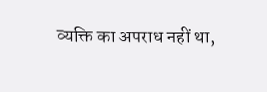व्यक्ति का अपराध नहीं था,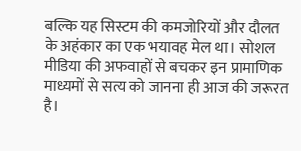बल्कि यह सिस्टम की कमजोरियों और दौलत के अहंकार का एक भयावह मेल था। सोशल मीडिया की अफवाहों से बचकर इन प्रामाणिक माध्यमों से सत्य को जानना ही आज की जरूरत है।